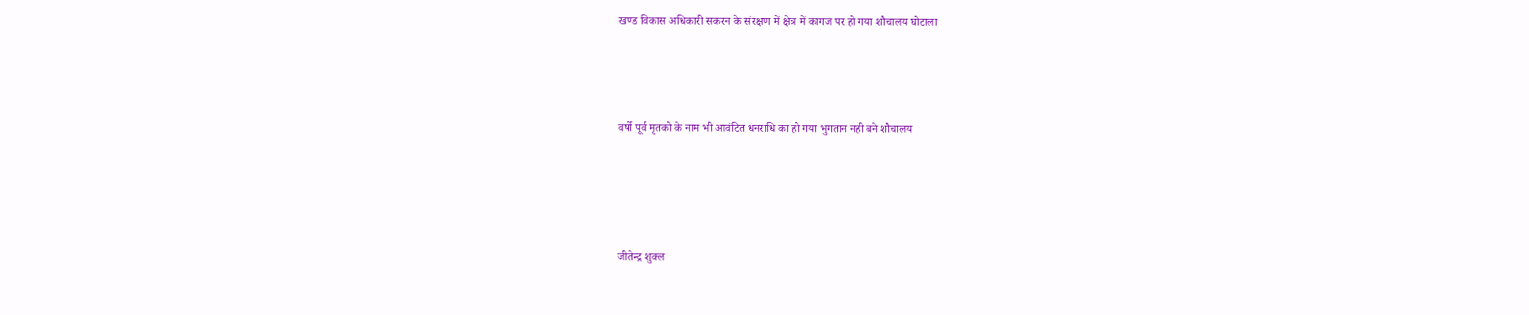खण्ड विकास अधिकारी सकरन के संरक्षण में क्षेत्र में कागज पर हो गया शौचालय घोटाला




वर्षो पूर्व मृतको के नाम भी आवंटित धनराधि का हो गया भुगतान नही बने शौचालय





जीतेन्द्र शुक्ल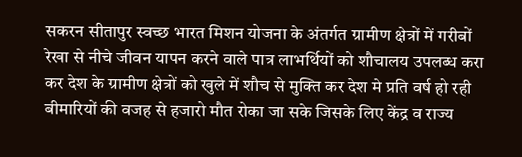सकरन सीतापुर स्वच्छ भारत मिशन योजना के अंतर्गत ग्रामीण क्षेत्रों में गरीबों रेखा से नीचे जीवन यापन करने वाले पात्र लाभर्थियों को शौचालय उपलब्ध करा कर देश के ग्रामीण क्षेत्रों को खुले में शौच से मुक्ति कर देश मे प्रति वर्ष हो रही बीमारियों की वजह से हजारो मौत रोका जा सके जिसके लिए केंद्र व राज्य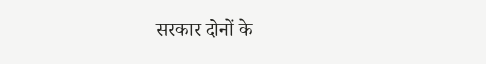सरकार दोनों के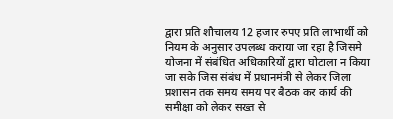द्वारा प्रति शौचालय 12 हजार रुपए प्रति लाभार्थी को नियम के अनुसार उपलब्ध कराया जा रहा है जिसमे योजना में संबंधित अधिकारियों द्वारा घोटाला न किया जा सके जिस संबंध में प्रधानमंत्री से लेकर जिला प्रशासन तक समय समय पर बैठक कर कार्य की समीक्षा को लेकर सख्त से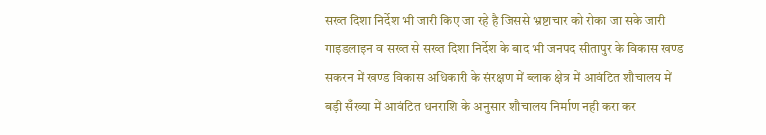सख्त दिशा निर्देश भी जारी किए जा रहे है जिससे भ्रष्टाचार को रोका जा सके जारी गाइडलाइन व सख्त से सख्त दिशा निर्देश के बाद भी जनपद सीतापुर के विकास खण्ड सकरन में खण्ड विकास अधिकारी के संरक्षण में ब्लाक क्षेत्र में आवंटित शौचालय में बड़ी सँख्या में आवंटित धनराशि के अनुसार शौचालय निर्माण नही करा कर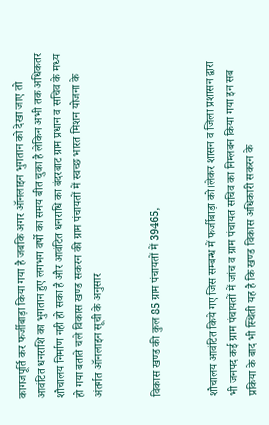कागजपूर्ति कर फर्जीबाड़ा किया गया है जबकि अगर ऑनलाइन भुगतान को देखा जाए तो आवंटित धनराशि का भुगतान हुए लगभग वर्षो का समय बीत चुका है लेकिन अभी तक अधिकतर शौचालय निर्माण नही हो सका है और आवंटित धनराधि का बंदरबाट ग्राम प्रधान व सचिव के मध्य हो गया बताते चले विकास खण्ड सकरन की ग्राम पंचायतों में स्वच्छ भारत मिशन योजना के अंतर्गत ऑनलाइन सूची के अनुसार


विकास खण्ड की कुल 85 ग्राम पंचायतों में 39465,


शौचालय आवंटित किये गए जिस सम्बन्ध में फर्जीबाड़ा को।लेकर शासन व जिला प्रशासन द्वारा भी जनपद कई ग्राम पंचायतों में जांच व ग्राम पंचायत सचिव का निम्लबन किया गया इन सब प्रकिया के बाद भी स्थिती यह है कि खण्ड विकास अधिकारी सकरन के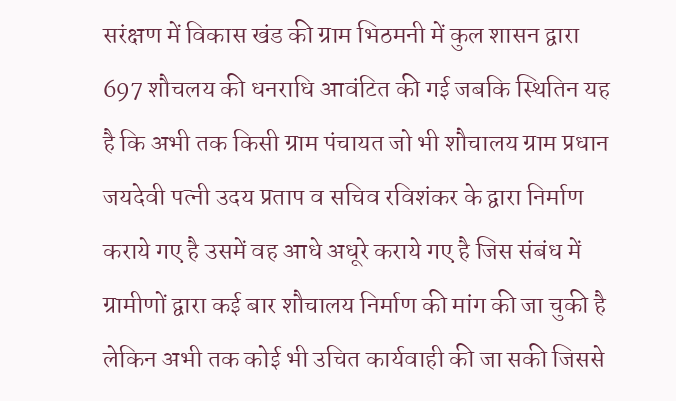सरंक्षण में विकास खंड की ग्राम भिठमनी में कुल शासन द्वारा 697 शौचलय की धनराधि आवंटित की गई जबकि स्थितिन यह है कि अभी तक किसी ग्राम पंचायत जो भी शौचालय ग्राम प्रधान जयदेवी पत्नी उदय प्रताप व सचिव रविशंकर के द्वारा निर्माण कराये गए है उसमें वह आधे अधूरे कराये गए है जिस संबंध में ग्रामीणों द्वारा कई बार शौचालय निर्माण की मांग की जा चुकी है लेकिन अभी तक कोई भी उचित कार्यवाही की जा सकी जिससे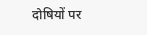दोषियों पर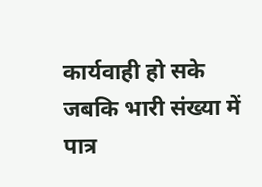कार्यवाही हो सके जबकि भारी संख्या में पात्र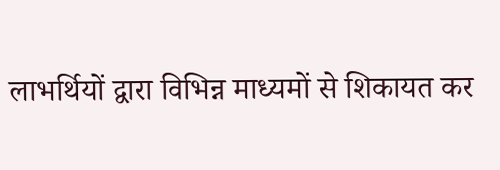लाभर्थियों द्वारा विभिन्न माध्यमों से शिकायत कर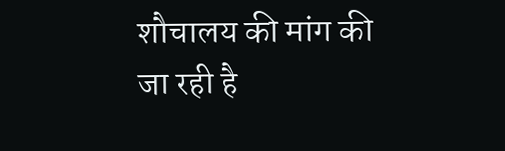शौचालय की मांग की जा रही है